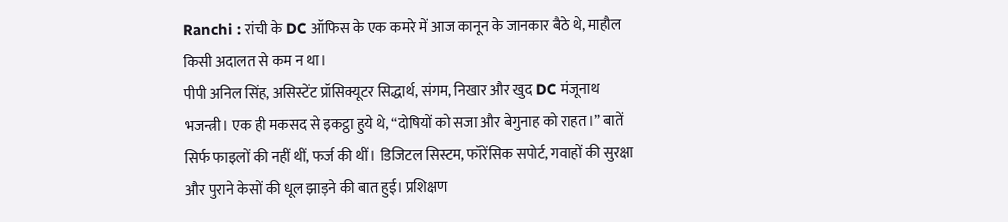Ranchi : रांची के DC ऑफिस के एक कमरे में आज कानून के जानकार बैठे थे, माहौल किसी अदालत से कम न था।
पीपी अनिल सिंह, असिस्टेंट प्रॉसिक्यूटर सिद्धार्थ, संगम, निखार और खुद DC मंजूनाथ भजन्त्री। एक ही मकसद से इकट्ठा हुये थे, “दोषियों को सजा और बेगुनाह को राहत।” बातें सिर्फ फाइलों की नहीं थीं, फर्ज की थीं। डिजिटल सिस्टम, फॉरेंसिक सपोर्ट, गवाहों की सुरक्षा और पुराने केसों की धूल झाड़ने की बात हुई। प्रशिक्षण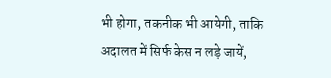भी होगा, तकनीक भी आयेगी, ताकि अदालत में सिर्फ केस न लड़े जायें,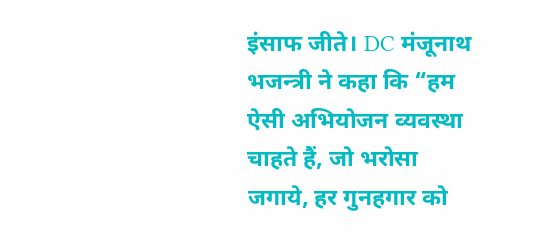इंसाफ जीते। DC मंजूनाथ भजन्त्री ने कहा कि “हम ऐसी अभियोजन व्यवस्था चाहते हैं, जो भरोसा जगाये, हर गुनहगार को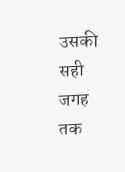उसकी सही जगह तक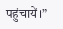पहुंचायें।”